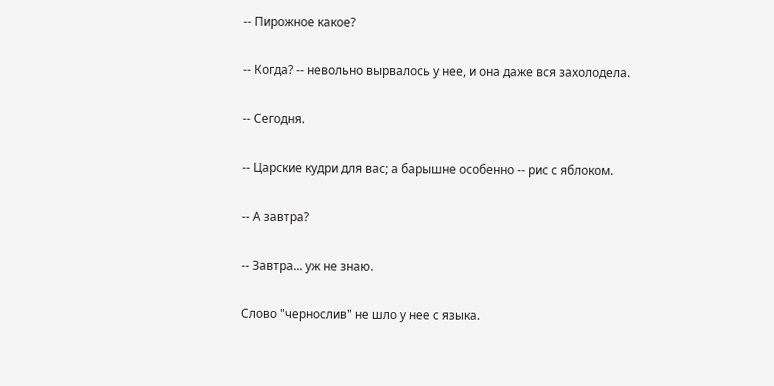-- Пирожное какое?

-- Когда? -- невольно вырвалось у нее, и она даже вся захолодела.

-- Сегодня.

-- Царские кудри для вас; а барышне особенно -- рис с яблоком.

-- А завтра?

-- Завтра... уж не знаю.

Слово "чернослив" не шло у нее с языка.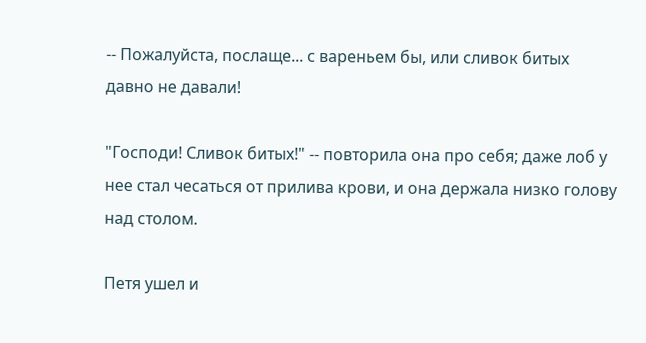-- Пожалуйста, послаще... с вареньем бы, или сливок битых давно не давали!

"Господи! Сливок битых!" -- повторила она про себя; даже лоб у нее стал чесаться от прилива крови, и она держала низко голову над столом.

Петя ушел и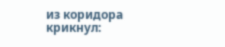из коридора крикнул: